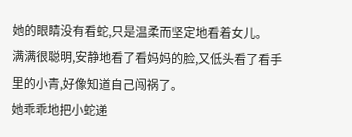她的眼睛没有看蛇,只是温柔而坚定地看着女儿。
满满很聪明,安静地看了看妈妈的脸,又低头看了看手里的小青,好像知道自己闯祸了。
她乖乖地把小蛇递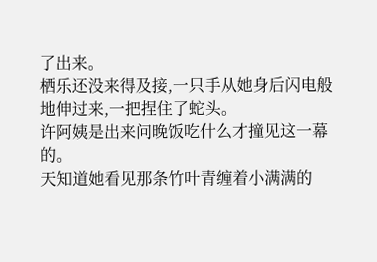了出来。
栖乐还没来得及接,一只手从她身后闪电般地伸过来,一把捏住了蛇头。
许阿姨是出来问晚饭吃什么才撞见这一幕的。
天知道她看见那条竹叶青缠着小满满的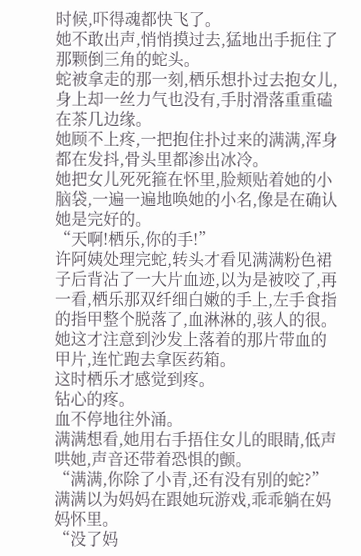时候,吓得魂都快飞了。
她不敢出声,悄悄摸过去,猛地出手扼住了那颗倒三角的蛇头。
蛇被拿走的那一刻,栖乐想扑过去抱女儿,身上却一丝力气也没有,手肘滑落重重磕在茶几边缘。
她顾不上疼,一把抱住扑过来的满满,浑身都在发抖,骨头里都渗出冰冷。
她把女儿死死箍在怀里,脸颊贴着她的小脑袋,一遍一遍地唤她的小名,像是在确认她是完好的。
“天啊!栖乐,你的手!”
许阿姨处理完蛇,转头才看见满满粉色裙子后背沾了一大片血迹,以为是被咬了,再一看,栖乐那双纤细白嫩的手上,左手食指的指甲整个脱落了,血淋淋的,骇人的很。
她这才注意到沙发上落着的那片带血的甲片,连忙跑去拿医药箱。
这时栖乐才感觉到疼。
钻心的疼。
血不停地往外涌。
满满想看,她用右手捂住女儿的眼睛,低声哄她,声音还带着恐惧的颤。
“满满,你除了小青,还有没有别的蛇?”
满满以为妈妈在跟她玩游戏,乖乖躺在妈妈怀里。
“没了妈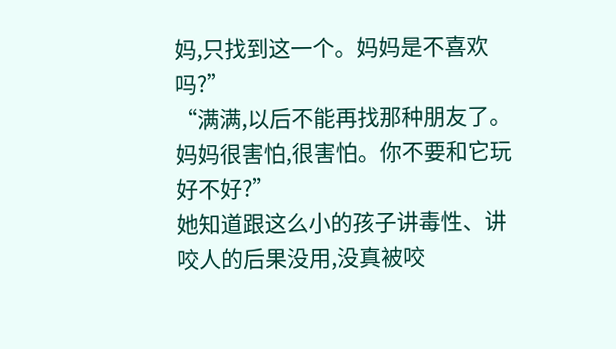妈,只找到这一个。妈妈是不喜欢吗?”
“满满,以后不能再找那种朋友了。妈妈很害怕,很害怕。你不要和它玩好不好?”
她知道跟这么小的孩子讲毒性、讲咬人的后果没用,没真被咬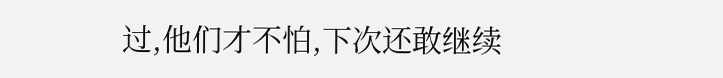过,他们才不怕,下次还敢继续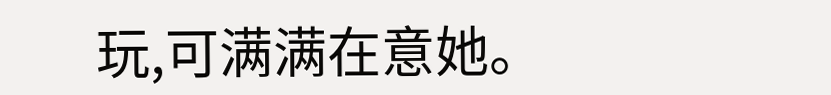玩,可满满在意她。